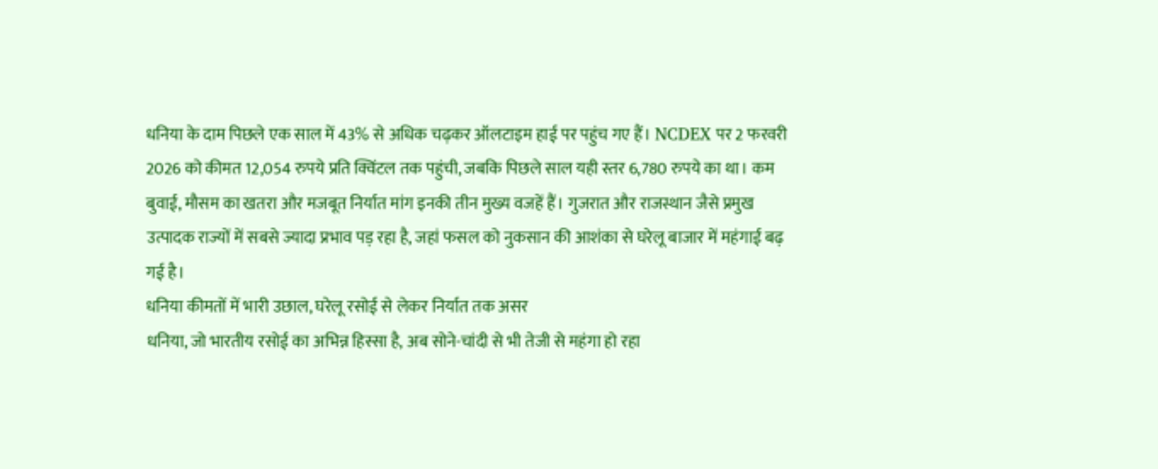धनिया के दाम पिछले एक साल में 43% से अधिक चढ़कर ऑलटाइम हाई पर पहुंच गए हैं। NCDEX पर 2 फरवरी 2026 को कीमत 12,054 रुपये प्रति क्विंटल तक पहुंची, जबकि पिछले साल यही स्तर 6,780 रुपये का था। कम बुवाई, मौसम का खतरा और मजबूत निर्यात मांग इनकी तीन मुख्य वजहें हैं। गुजरात और राजस्थान जैसे प्रमुख उत्पादक राज्यों में सबसे ज्यादा प्रभाव पड़ रहा है, जहां फसल को नुकसान की आशंका से घरेलू बाजार में महंगाई बढ़ गई है।
धनिया कीमतों में भारी उछाल, घरेलू रसोई से लेकर निर्यात तक असर
धनिया, जो भारतीय रसोई का अभिन्न हिस्सा है, अब सोने-चांदी से भी तेजी से महंगा हो रहा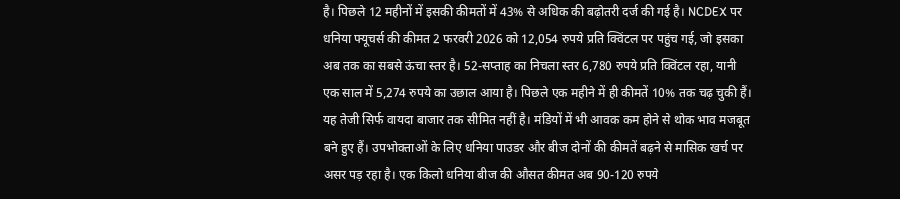है। पिछले 12 महीनों में इसकी कीमतों में 43% से अधिक की बढ़ोतरी दर्ज की गई है। NCDEX पर धनिया फ्यूचर्स की कीमत 2 फरवरी 2026 को 12,054 रुपये प्रति क्विंटल पर पहुंच गई, जो इसका अब तक का सबसे ऊंचा स्तर है। 52-सप्ताह का निचला स्तर 6,780 रुपये प्रति क्विंटल रहा, यानी एक साल में 5,274 रुपये का उछाल आया है। पिछले एक महीने में ही कीमतें 10% तक चढ़ चुकी हैं।
यह तेजी सिर्फ वायदा बाजार तक सीमित नहीं है। मंडियों में भी आवक कम होने से थोक भाव मजबूत बने हुए हैं। उपभोक्ताओं के लिए धनिया पाउडर और बीज दोनों की कीमतें बढ़ने से मासिक खर्च पर असर पड़ रहा है। एक किलो धनिया बीज की औसत कीमत अब 90-120 रुपये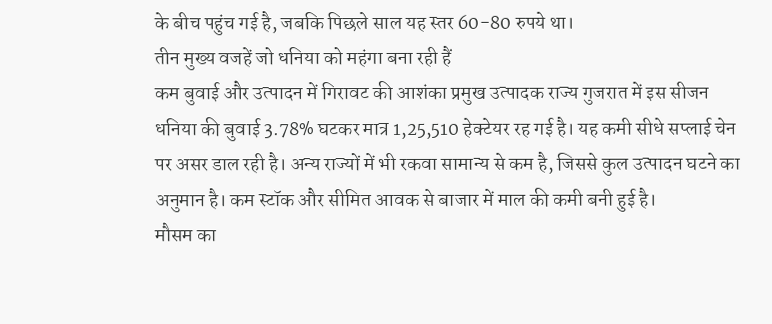के बीच पहुंच गई है, जबकि पिछले साल यह स्तर 60-80 रुपये था।
तीन मुख्य वजहें जो धनिया को महंगा बना रही हैं
कम बुवाई और उत्पादन में गिरावट की आशंका प्रमुख उत्पादक राज्य गुजरात में इस सीजन धनिया की बुवाई 3.78% घटकर मात्र 1,25,510 हेक्टेयर रह गई है। यह कमी सीधे सप्लाई चेन पर असर डाल रही है। अन्य राज्यों में भी रकवा सामान्य से कम है, जिससे कुल उत्पादन घटने का अनुमान है। कम स्टॉक और सीमित आवक से बाजार में माल की कमी बनी हुई है।
मौसम का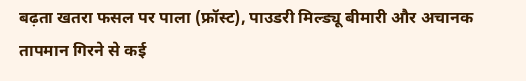बढ़ता खतरा फसल पर पाला (फ्रॉस्ट), पाउडरी मिल्ड्यू बीमारी और अचानक तापमान गिरने से कई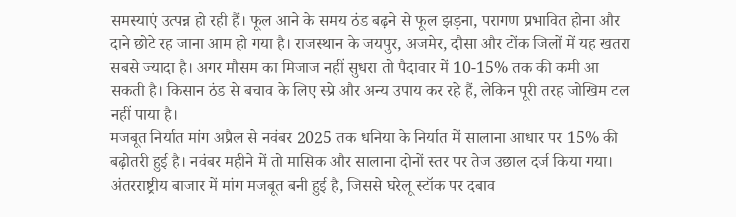समस्याएं उत्पन्न हो रही हैं। फूल आने के समय ठंड बढ़ने से फूल झड़ना, परागण प्रभावित होना और दाने छोटे रह जाना आम हो गया है। राजस्थान के जयपुर, अजमेर, दौसा और टोंक जिलों में यह खतरा सबसे ज्यादा है। अगर मौसम का मिजाज नहीं सुधरा तो पैदावार में 10-15% तक की कमी आ सकती है। किसान ठंड से बचाव के लिए स्प्रे और अन्य उपाय कर रहे हैं, लेकिन पूरी तरह जोखिम टल नहीं पाया है।
मजबूत निर्यात मांग अप्रैल से नवंबर 2025 तक धनिया के निर्यात में सालाना आधार पर 15% की बढ़ोतरी हुई है। नवंबर महीने में तो मासिक और सालाना दोनों स्तर पर तेज उछाल दर्ज किया गया। अंतरराष्ट्रीय बाजार में मांग मजबूत बनी हुई है, जिससे घरेलू स्टॉक पर दबाव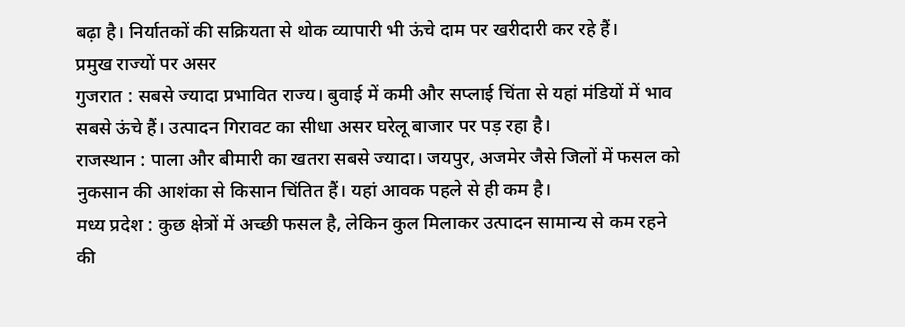बढ़ा है। निर्यातकों की सक्रियता से थोक व्यापारी भी ऊंचे दाम पर खरीदारी कर रहे हैं।
प्रमुख राज्यों पर असर
गुजरात : सबसे ज्यादा प्रभावित राज्य। बुवाई में कमी और सप्लाई चिंता से यहां मंडियों में भाव सबसे ऊंचे हैं। उत्पादन गिरावट का सीधा असर घरेलू बाजार पर पड़ रहा है।
राजस्थान : पाला और बीमारी का खतरा सबसे ज्यादा। जयपुर, अजमेर जैसे जिलों में फसल को नुकसान की आशंका से किसान चिंतित हैं। यहां आवक पहले से ही कम है।
मध्य प्रदेश : कुछ क्षेत्रों में अच्छी फसल है, लेकिन कुल मिलाकर उत्पादन सामान्य से कम रहने की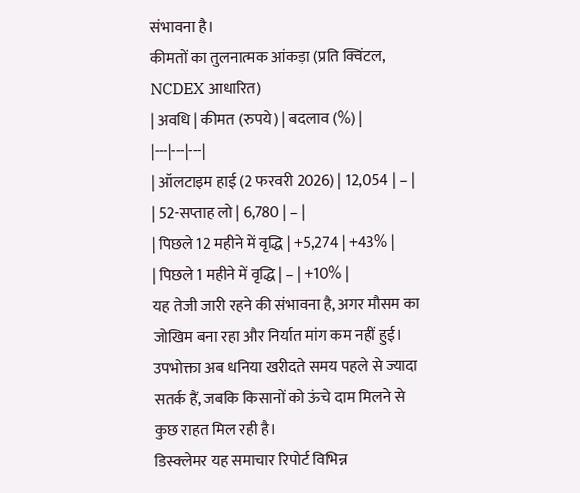संभावना है।
कीमतों का तुलनात्मक आंकड़ा (प्रति क्विंटल, NCDEX आधारित)
| अवधि | कीमत (रुपये) | बदलाव (%) |
|---|---|---|
| ऑलटाइम हाई (2 फरवरी 2026) | 12,054 | – |
| 52-सप्ताह लो | 6,780 | – |
| पिछले 12 महीने में वृद्धि | +5,274 | +43% |
| पिछले 1 महीने में वृद्धि | – | +10% |
यह तेजी जारी रहने की संभावना है, अगर मौसम का जोखिम बना रहा और निर्यात मांग कम नहीं हुई। उपभोक्ता अब धनिया खरीदते समय पहले से ज्यादा सतर्क हैं, जबकि किसानों को ऊंचे दाम मिलने से कुछ राहत मिल रही है।
डिस्क्लेमर यह समाचार रिपोर्ट विभिन्न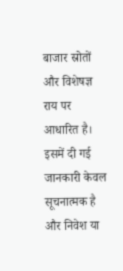बाजार स्रोतों और विशेषज्ञ राय पर आधारित है। इसमें दी गई जानकारी केवल सूचनात्मक है और निवेश या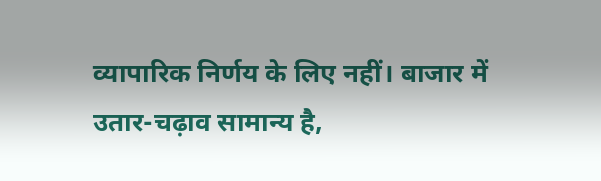व्यापारिक निर्णय के लिए नहीं। बाजार में उतार-चढ़ाव सामान्य है,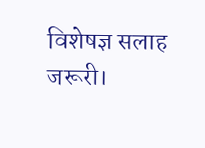विशेषज्ञ सलाह जरूरी।